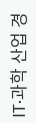IT·과학 산업 경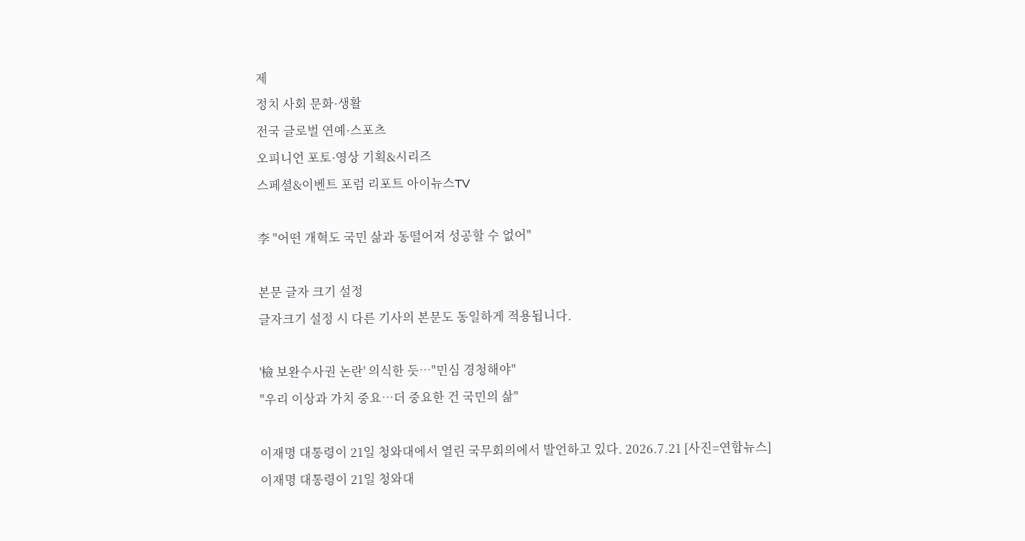제
정치 사회 문화·생활
전국 글로벌 연예·스포츠
오피니언 포토·영상 기획&시리즈
스페셜&이벤트 포럼 리포트 아이뉴스TV

李 "어떤 개혁도 국민 삶과 동떨어져 성공할 수 없어"

본문 글자 크기 설정
글자크기 설정 시 다른 기사의 본문도 동일하게 적용됩니다.

'檢 보완수사권 논란' 의식한 듯…"민심 경청해야"
"우리 이상과 가치 중요…더 중요한 건 국민의 삶"

이재명 대통령이 21일 청와대에서 열린 국무회의에서 발언하고 있다. 2026.7.21 [사진=연합뉴스]
이재명 대통령이 21일 청와대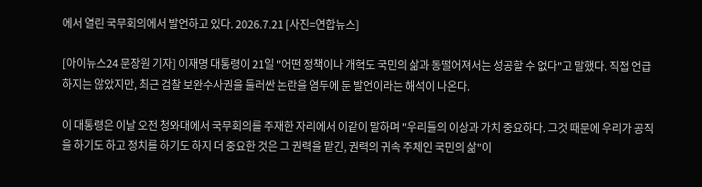에서 열린 국무회의에서 발언하고 있다. 2026.7.21 [사진=연합뉴스]

[아이뉴스24 문장원 기자] 이재명 대통령이 21일 "어떤 정책이나 개혁도 국민의 삶과 동떨어져서는 성공할 수 없다"고 말했다. 직접 언급하지는 않았지만, 최근 검찰 보완수사권을 둘러싼 논란을 염두에 둔 발언이라는 해석이 나온다.

이 대통령은 이날 오전 청와대에서 국무회의를 주재한 자리에서 이같이 말하며 "우리들의 이상과 가치 중요하다. 그것 때문에 우리가 공직을 하기도 하고 정치를 하기도 하지 더 중요한 것은 그 권력을 맡긴, 권력의 귀속 주체인 국민의 삶"이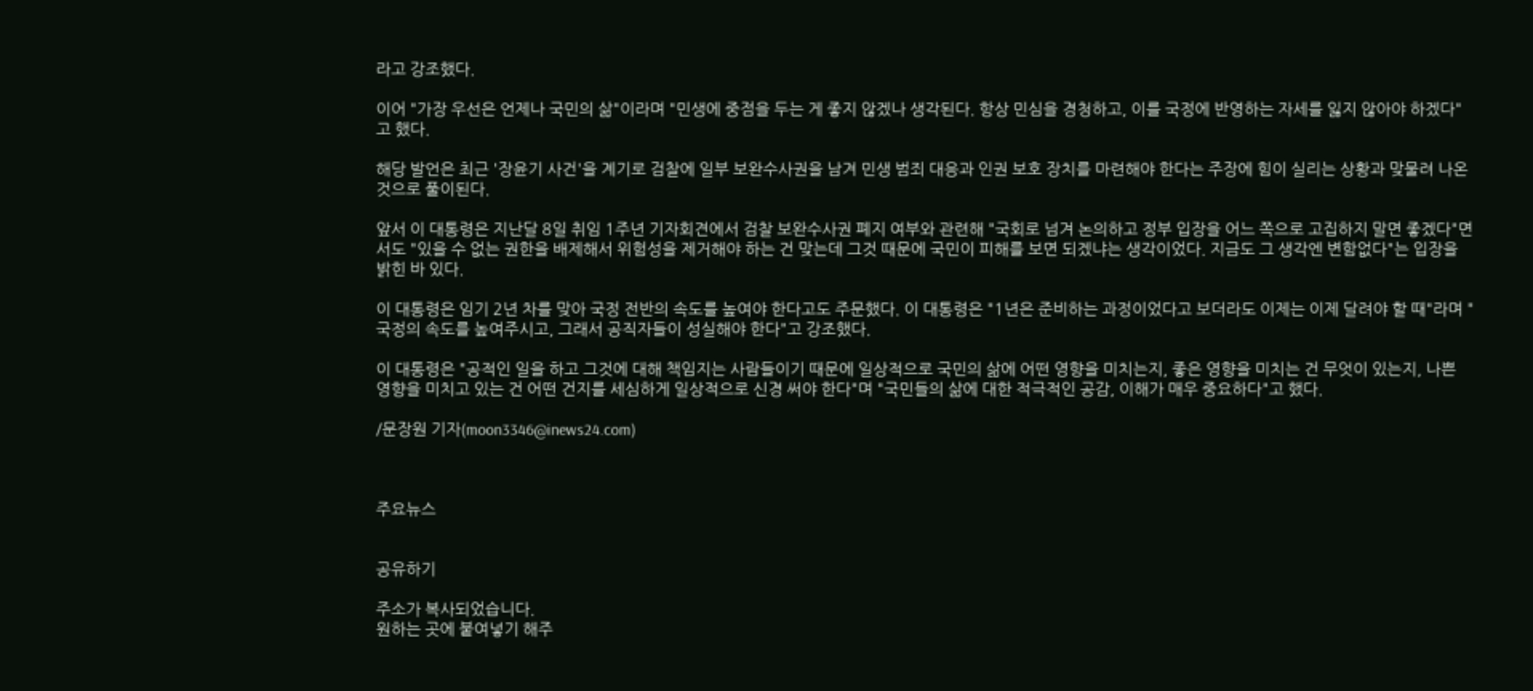라고 강조했다.

이어 "가장 우선은 언제나 국민의 삶"이라며 "민생에 중점을 두는 게 좋지 않겠나 생각된다. 항상 민심을 경청하고, 이를 국정에 반영하는 자세를 잃지 않아야 하겠다"고 했다.

해당 발언은 최근 '장윤기 사건'을 계기로 검찰에 일부 보완수사권을 남겨 민생 범죄 대응과 인권 보호 장치를 마련해야 한다는 주장에 힘이 실리는 상황과 맞물려 나온 것으로 풀이된다.

앞서 이 대통령은 지난달 8일 취임 1주년 기자회견에서 검찰 보완수사권 폐지 여부와 관련해 "국회로 넘겨 논의하고 정부 입장을 어느 쪽으로 고집하지 말면 좋겠다"면서도 "있을 수 없는 권한을 배제해서 위험성을 제거해야 하는 건 맞는데 그것 때문에 국민이 피해를 보면 되겠냐는 생각이었다. 지금도 그 생각엔 변함없다"는 입장을 밝힌 바 있다.

이 대통령은 임기 2년 차를 맞아 국정 전반의 속도를 높여야 한다고도 주문했다. 이 대통령은 "1년은 준비하는 과정이었다고 보더라도 이제는 이제 달려야 할 때"라며 "국정의 속도를 높여주시고, 그래서 공직자들이 성실해야 한다"고 강조했다.

이 대통령은 "공적인 일을 하고 그것에 대해 책임지는 사람들이기 때문에 일상적으로 국민의 삶에 어떤 영향을 미치는지, 좋은 영향을 미치는 건 무엇이 있는지, 나쁜 영향을 미치고 있는 건 어떤 건지를 세심하게 일상적으로 신경 써야 한다"며 "국민들의 삶에 대한 적극적인 공감, 이해가 매우 중요하다"고 했다.

/문장원 기자(moon3346@inews24.com)



주요뉴스


공유하기

주소가 복사되었습니다.
원하는 곳에 붙여넣기 해주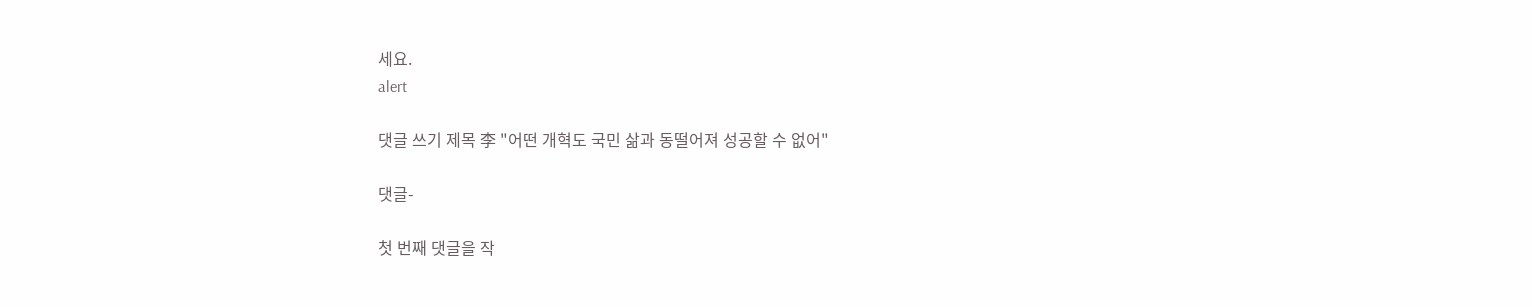세요.
alert

댓글 쓰기 제목 李 "어떤 개혁도 국민 삶과 동떨어져 성공할 수 없어"

댓글-

첫 번째 댓글을 작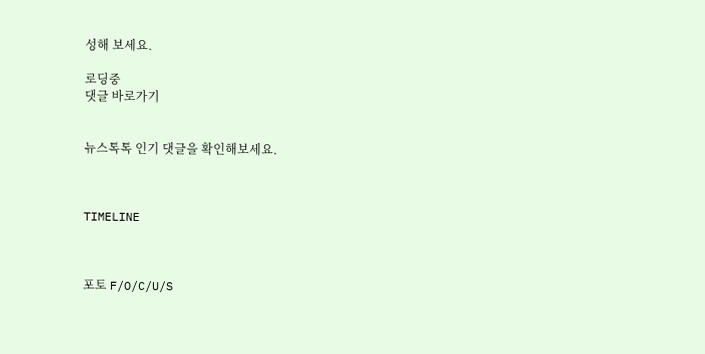성해 보세요.

로딩중
댓글 바로가기


뉴스톡톡 인기 댓글을 확인해보세요.



TIMELINE



포토 F/O/C/U/S